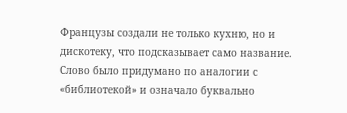Французы создали не только кухню, но и дискотеку, что подсказывает само название. Слово было придумано по аналогии с «библиотекой» и означало буквально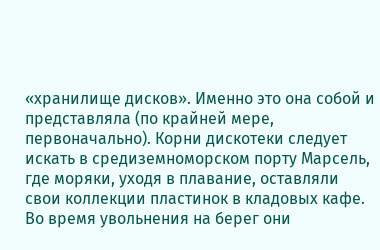«хранилище дисков». Именно это она собой и представляла (по крайней мере, первоначально). Корни дискотеки следует искать в средиземноморском порту Марсель, где моряки, уходя в плавание, оставляли свои коллекции пластинок в кладовых кафе. Во время увольнения на берег они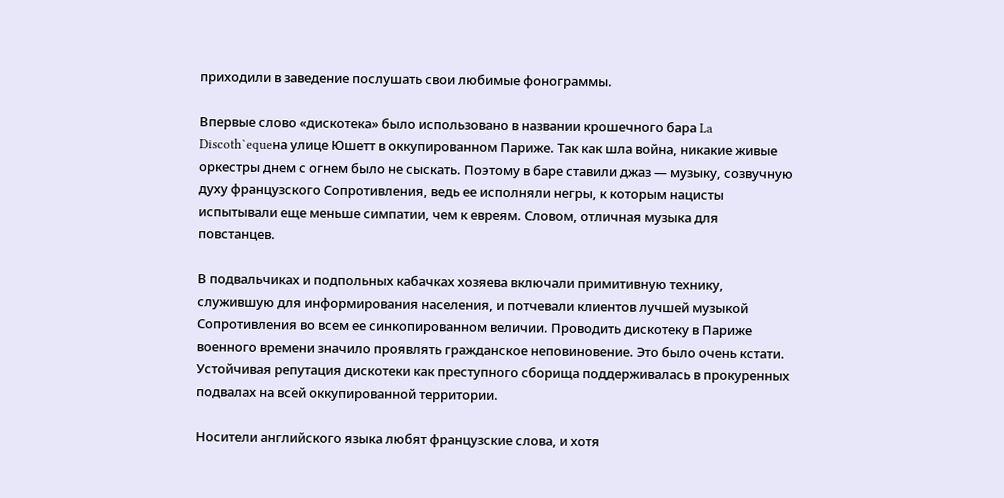приходили в заведение послушать свои любимые фонограммы.

Впервые слово «дискотека» было использовано в названии крошечного бара La Discoth`equeна улице Юшетт в оккупированном Париже. Так как шла война, никакие живые оркестры днем с огнем было не сыскать. Поэтому в баре ставили джаз — музыку, созвучную духу французского Сопротивления, ведь ее исполняли негры, к которым нацисты испытывали еще меньше симпатии, чем к евреям. Словом, отличная музыка для повстанцев.

В подвальчиках и подпольных кабачках хозяева включали примитивную технику, служившую для информирования населения, и потчевали клиентов лучшей музыкой Сопротивления во всем ее синкопированном величии. Проводить дискотеку в Париже военного времени значило проявлять гражданское неповиновение. Это было очень кстати. Устойчивая репутация дискотеки как преступного сборища поддерживалась в прокуренных подвалах на всей оккупированной территории.

Носители английского языка любят французские слова, и хотя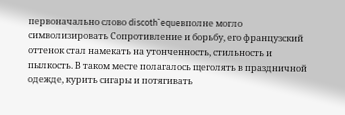первоначально слово discoth`equeвполне могло символизировать Сопротивление и борьбу, его французский оттенок стал намекать на утонченность, стильность и пылкость. В таком месте полагалось щеголять в праздничной одежде, курить сигары и потягивать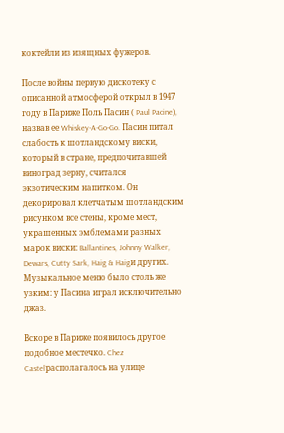коктейли из изящных фужеров.

После войны первую дискотеку с описанной атмосферой открыл в 1947 году в Париже Поль Пасин ( Paul Pacine), назвав ее Whiskey-A-Go-Go. Пасин питал слабость к шотландскому виски, который в стране, предпочитавшей виноград зерну, считался экзотическим напитком. Он декорировал клетчатым шотландским рисунком все стены, кроме мест, украшенных эмблемами разных марок виски: Ballantines, Johnny Walker, Dewars, Cutty Sark, Haig & Haigи других. Музыкальное меню было столь же узким: у Пасина играл исключительно джаз.

Вскоре в Париже появилось другое подобное местечко. Chez Castelрасполагалось на улице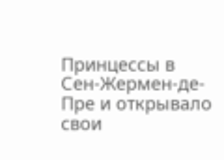Принцессы в Сен-Жермен-де-Пре и открывало свои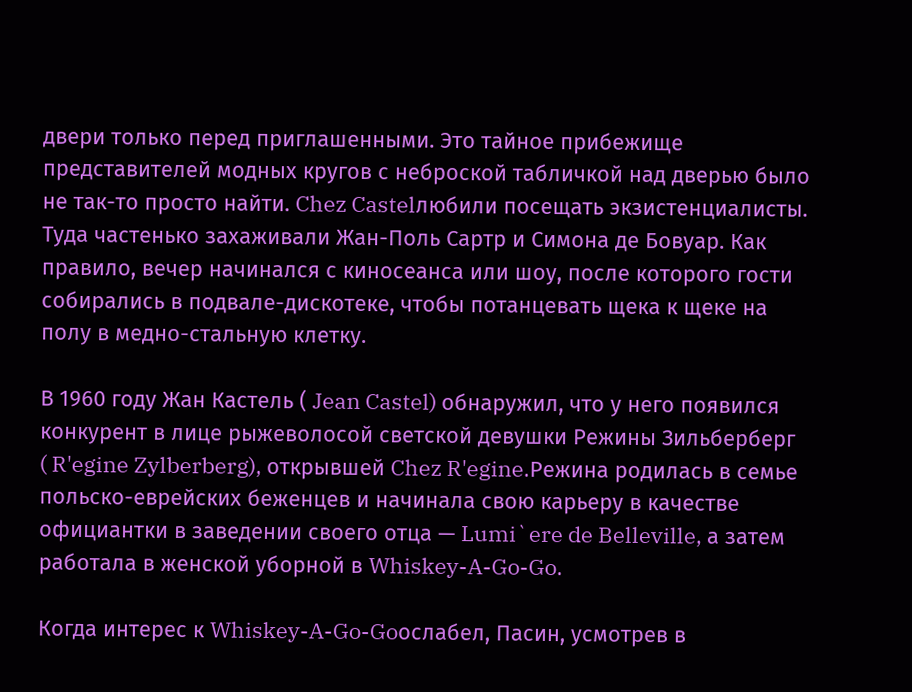двери только перед приглашенными. Это тайное прибежище представителей модных кругов с неброской табличкой над дверью было не так-то просто найти. Chez Castelлюбили посещать экзистенциалисты. Туда частенько захаживали Жан-Поль Сартр и Симона де Бовуар. Как правило, вечер начинался с киносеанса или шоу, после которого гости собирались в подвале-дискотеке, чтобы потанцевать щека к щеке на полу в медно-стальную клетку.

В 1960 году Жан Кастель ( Jean Castel) обнаружил, что у него появился конкурент в лице рыжеволосой светской девушки Режины Зильберберг ( R'egine Zylberberg), открывшей Chez R'egine.Режина родилась в семье польско-еврейских беженцев и начинала свою карьеру в качестве официантки в заведении своего отца — Lumi`ere de Belleville, а затем работала в женской уборной в Whiskey-A-Go-Go.

Когда интерес к Whiskey-A-Go-Goослабел, Пасин, усмотрев в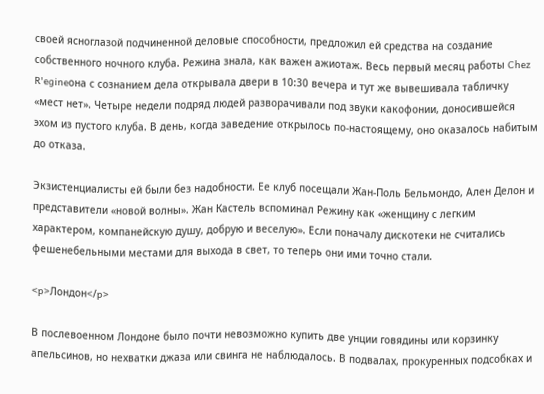своей ясноглазой подчиненной деловые способности, предложил ей средства на создание собственного ночного клуба. Режина знала, как важен ажиотаж. Весь первый месяц работы Chez R'egineона с сознанием дела открывала двери в 10:30 вечера и тут же вывешивала табличку «мест нет». Четыре недели подряд людей разворачивали под звуки какофонии, доносившейся эхом из пустого клуба. В день, когда заведение открылось по-настоящему, оно оказалось набитым до отказа.

Экзистенциалисты ей были без надобности. Ее клуб посещали Жан-Поль Бельмондо, Ален Делон и представители «новой волны». Жан Кастель вспоминал Режину как «женщину с легким характером, компанейскую душу, добрую и веселую». Если поначалу дискотеки не считались фешенебельными местами для выхода в свет, то теперь они ими точно стали.

<p>Лондон</p>

В послевоенном Лондоне было почти невозможно купить две унции говядины или корзинку апельсинов, но нехватки джаза или свинга не наблюдалось. В подвалах, прокуренных подсобках и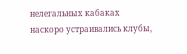нелегальных кабаках наскоро устраивались клубы,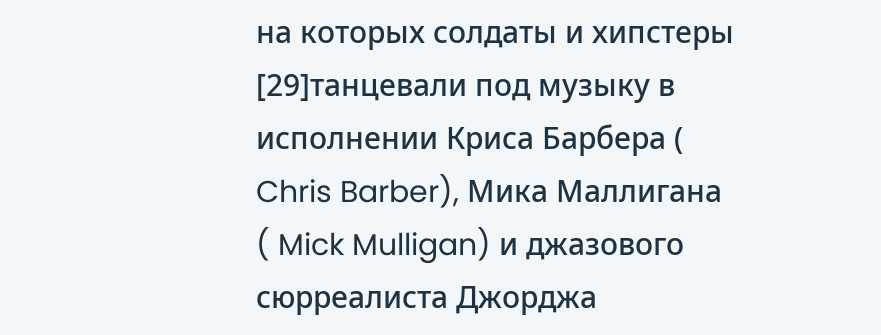на которых солдаты и хипстеры [29]танцевали под музыку в исполнении Криса Барбера ( Chris Barber), Мика Маллигана ( Mick Mulligan) и джазового сюрреалиста Джорджа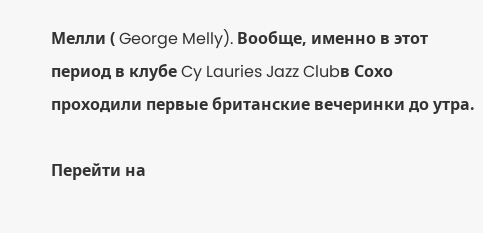Мелли ( George Melly). Вообще, именно в этот период в клубе Cy Lauries Jazz Clubв Сохо проходили первые британские вечеринки до утра.

Перейти на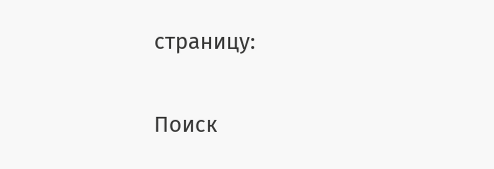страницу:

Поиск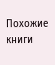Похожие книги